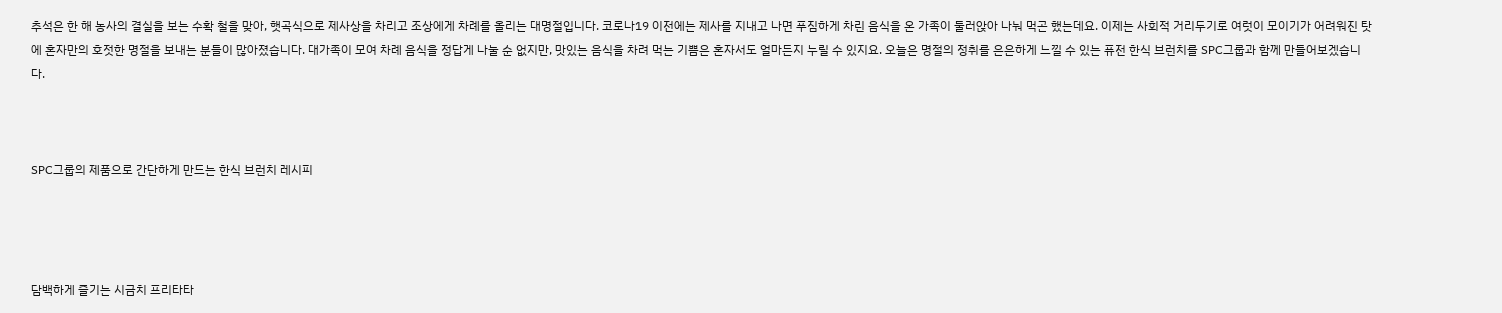추석은 한 해 농사의 결실을 보는 수확 철을 맞아, 햇곡식으로 제사상을 차리고 조상에게 차례를 올리는 대명절입니다. 코로나19 이전에는 제사를 지내고 나면 푸짐하게 차린 음식을 온 가족이 둘러앉아 나눠 먹곤 했는데요. 이제는 사회적 거리두기로 여럿이 모이기가 어려워진 탓에 혼자만의 호젓한 명절을 보내는 분들이 많아졌습니다. 대가족이 모여 차례 음식을 정답게 나눌 순 없지만, 맛있는 음식을 차려 먹는 기쁨은 혼자서도 얼마든지 누릴 수 있지요. 오늘은 명절의 정취를 은은하게 느낄 수 있는 퓨전 한식 브런치를 SPC그룹과 함께 만들어보겠습니다.



SPC그룹의 제품으로 간단하게 만드는 한식 브런치 레시피




담백하게 즐기는 시금치 프리타타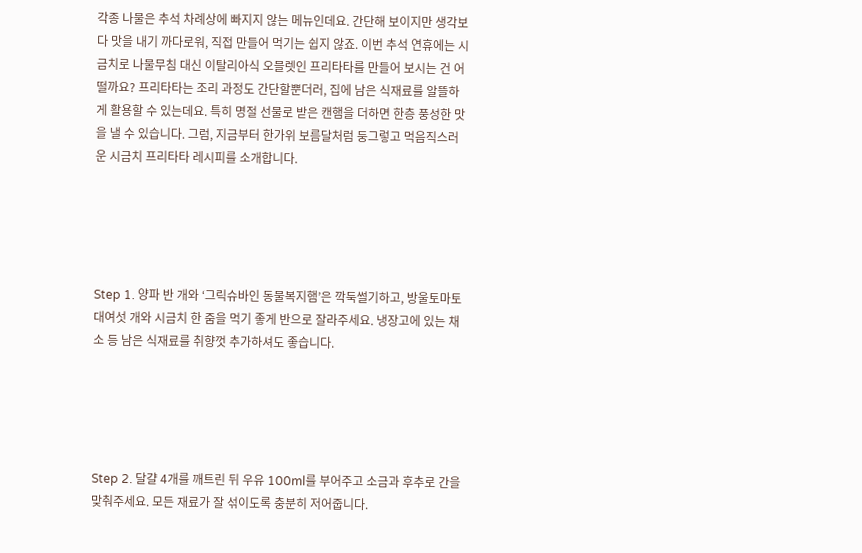각종 나물은 추석 차례상에 빠지지 않는 메뉴인데요. 간단해 보이지만 생각보다 맛을 내기 까다로워, 직접 만들어 먹기는 쉽지 않죠. 이번 추석 연휴에는 시금치로 나물무침 대신 이탈리아식 오믈렛인 프리타타를 만들어 보시는 건 어떨까요? 프리타타는 조리 과정도 간단할뿐더러, 집에 남은 식재료를 알뜰하게 활용할 수 있는데요. 특히 명절 선물로 받은 캔햄을 더하면 한층 풍성한 맛을 낼 수 있습니다. 그럼, 지금부터 한가위 보름달처럼 둥그렇고 먹음직스러운 시금치 프리타타 레시피를 소개합니다.





Step 1. 양파 반 개와 ‘그릭슈바인 동물복지햄’은 깍둑썰기하고, 방울토마토 대여섯 개와 시금치 한 줌을 먹기 좋게 반으로 잘라주세요. 냉장고에 있는 채소 등 남은 식재료를 취향껏 추가하셔도 좋습니다.





Step 2. 달걀 4개를 깨트린 뒤 우유 100ml를 부어주고 소금과 후추로 간을 맞춰주세요. 모든 재료가 잘 섞이도록 충분히 저어줍니다.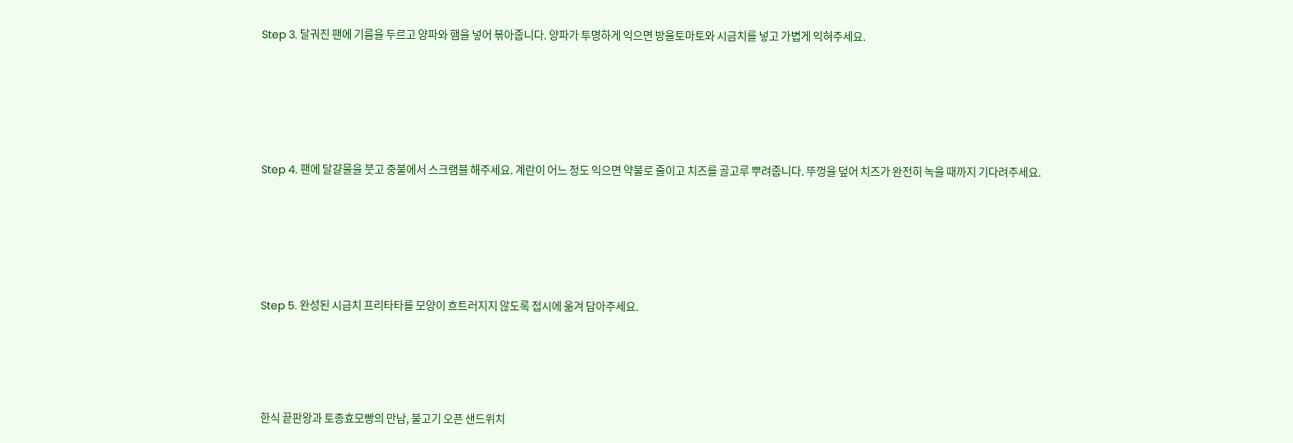Step 3. 달궈진 팬에 기름을 두르고 양파와 햄을 넣어 볶아줍니다. 양파가 투명하게 익으면 방울토마토와 시금치를 넣고 가볍게 익혀주세요.





Step 4. 팬에 달걀물을 붓고 중불에서 스크램블 해주세요. 계란이 어느 정도 익으면 약불로 줄이고 치즈를 골고루 뿌려줍니다. 뚜껑을 덮어 치즈가 완전히 녹을 때까지 기다려주세요.





Step 5. 완성된 시금치 프리타타를 모양이 흐트러지지 않도록 접시에 옮겨 담아주세요.




한식 끝판왕과 토종효모빵의 만남, 불고기 오픈 샌드위치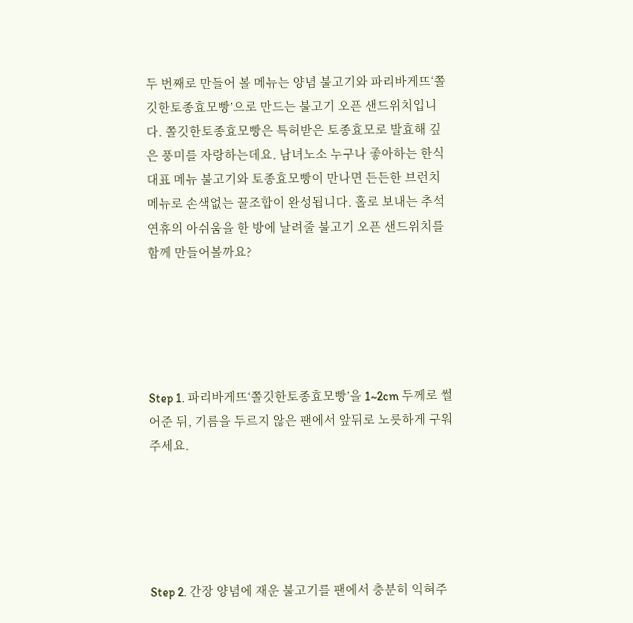두 번째로 만들어 볼 메뉴는 양념 불고기와 파리바게뜨‘쫄깃한토종효모빵’으로 만드는 불고기 오픈 샌드위치입니다. 쫄깃한토종효모빵은 특허받은 토종효모로 발효해 깊은 풍미를 자랑하는데요. 남녀노소 누구나 좋아하는 한식 대표 메뉴 불고기와 토종효모빵이 만나면 든든한 브런치 메뉴로 손색없는 꿀조합이 완성됩니다. 홀로 보내는 추석 연휴의 아쉬움을 한 방에 날려줄 불고기 오픈 샌드위치를 함께 만들어볼까요?





Step 1. 파리바게뜨‘쫄깃한토종효모빵’을 1~2cm 두께로 썰어준 뒤, 기름을 두르지 않은 팬에서 앞뒤로 노릇하게 구워 주세요.





Step 2. 간장 양념에 재운 불고기를 팬에서 충분히 익혀주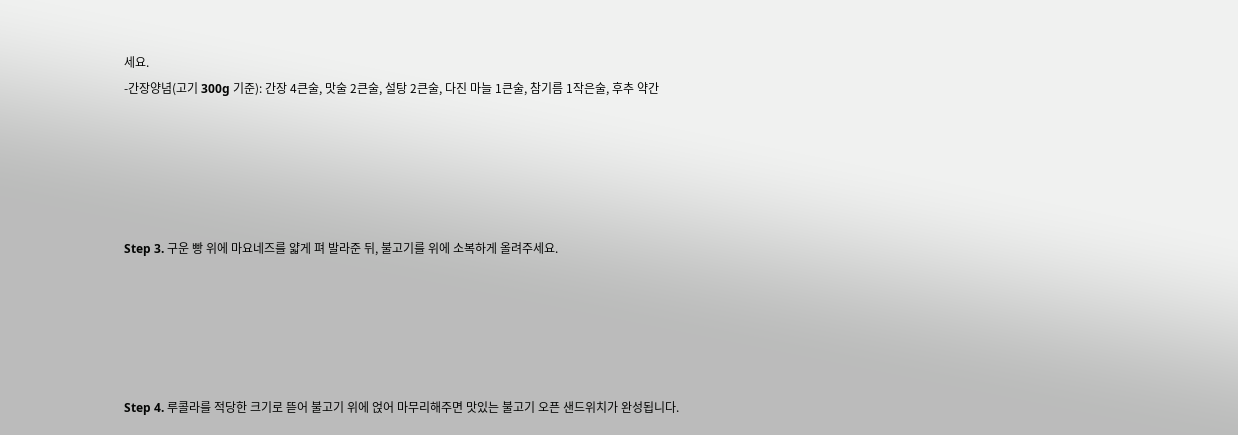세요.
-간장양념(고기 300g 기준): 간장 4큰술, 맛술 2큰술, 설탕 2큰술, 다진 마늘 1큰술, 참기름 1작은술, 후추 약간





Step 3. 구운 빵 위에 마요네즈를 얇게 펴 발라준 뒤, 불고기를 위에 소복하게 올려주세요.





Step 4. 루콜라를 적당한 크기로 뜯어 불고기 위에 얹어 마무리해주면 맛있는 불고기 오픈 샌드위치가 완성됩니다.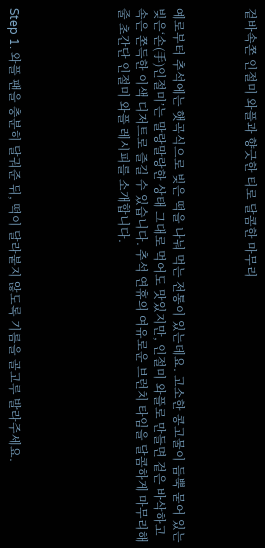겉바속쫀 인절미 와플과 향긋한 티로 달콤한 마무리



예로부터 추석에는 햇곡식으로 빚은 떡을 나눠 먹는 전통이 있는데요. 고소한 콩고물이 듬뿍 묻어 있는 빚은‘손(手)인절미’는 말랑말랑한 상태 그대로 먹어도 맛있지만, 인절미 와플로 만들면 겉은 바삭하고 속은 쫀득한 이색 디저트로 즐길 수 있습니다. 추석 연휴의 여유로운 브런치 타임을 달콤하게 마무리해줄 초간단 인절미 와플 레시피를 소개합니다.





Step 1. 와플 팬을 충분히 달궈준 뒤, 떡이 달라붙지 않도록 기름을 골고루 발라주세요.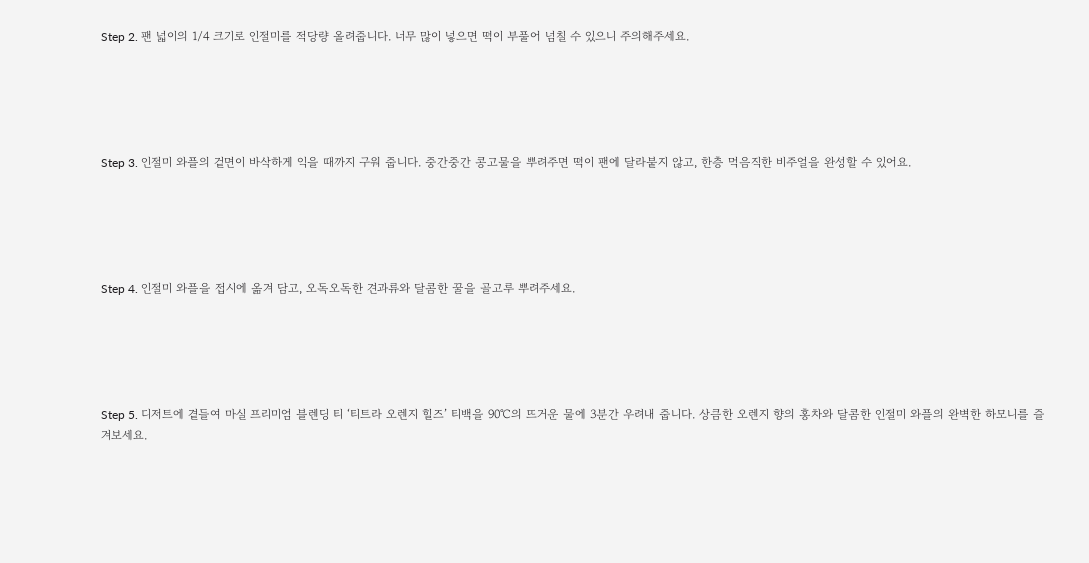Step 2. 팬 넓이의 1/4 크기로 인절미를 적당량 올려줍니다. 너무 많이 넣으면 떡이 부풀어 넘칠 수 있으니 주의해주세요.





Step 3. 인절미 와플의 겉면이 바삭하게 익을 때까지 구워 줍니다. 중간중간 콩고물을 뿌려주면 떡이 팬에 달라붙지 않고, 한층 먹음직한 비주얼을 완성할 수 있어요.





Step 4. 인절미 와플을 접시에 옮겨 담고, 오독오독한 견과류와 달콤한 꿀을 골고루 뿌려주세요.





Step 5. 디저트에 곁들여 마실 프리미엄 블렌딩 티 ‘티트라 오렌지 힐즈’ 티백을 90℃의 뜨거운 물에 3분간 우려내 줍니다. 상큼한 오렌지 향의 홍차와 달콤한 인절미 와플의 완벽한 하모니를 즐겨보세요.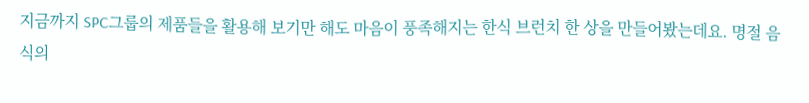지금까지 SPC그룹의 제품들을 활용해 보기만 해도 마음이 풍족해지는 한식 브런치 한 상을 만들어봤는데요. 명절 음식의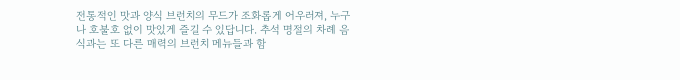전통적인 맛과 양식 브런치의 무드가 조화롭게 어우러져, 누구나 호불호 없이 맛있게 즐길 수 있답니다. 추석 명절의 차례 음식과는 또 다른 매력의 브런치 메뉴들과 함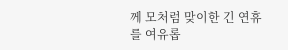께 모처럼 맞이한 긴 연휴를 여유롭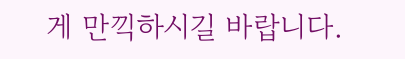게 만끽하시길 바랍니다.